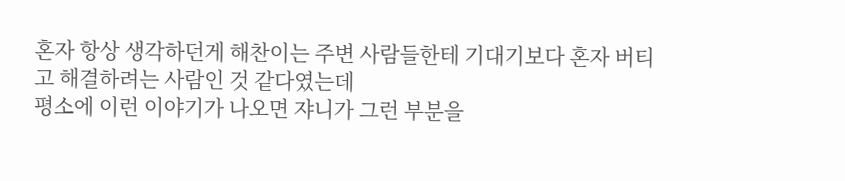혼자 항상 생각하던게 해찬이는 주변 사람들한테 기대기보다 혼자 버티고 해결하려는 사람인 것 같다였는데
평소에 이런 이야기가 나오면 쟈니가 그런 부분을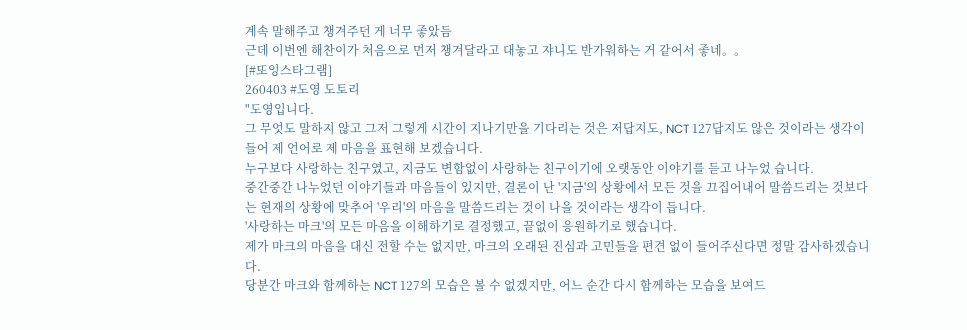계속 말해주고 챙겨주던 게 너무 좋았듬
근데 이번엔 해찬이가 처음으로 먼저 챙겨달라고 대놓고 쟈니도 반가워하는 거 같어서 좋네。。
[#또잉스타그램]
260403 #도영 도토리
"도영입니다.
그 무엇도 말하지 않고 그저 그렇게 시간이 지나기만을 기다리는 것은 저답지도, NCT 127답지도 않은 것이라는 생각이 들어 제 언어로 제 마음을 표현해 보겠습니다.
누구보다 사랑하는 친구였고, 지금도 변함없이 사랑하는 친구이기에 오랫동안 이야기를 듣고 나누었 습니다.
중간중간 나누었던 이야기들과 마음들이 있지만, 결론이 난 '지금'의 상황에서 모든 것을 끄집어내어 말씀드리는 것보다는 현재의 상황에 맞추어 '우리'의 마음을 말씀드리는 것이 나을 것이라는 생각이 듭니다.
'사랑하는 마크'의 모든 마음을 이해하기로 결정했고, 끝없이 응원하기로 했습니다.
제가 마크의 마음을 대신 전할 수는 없지만, 마크의 오래된 진심과 고민들을 편견 없이 들어주신다면 정말 감사하겠습니다.
당분간 마크와 함께하는 NCT 127의 모습은 볼 수 없겠지만, 어느 순간 다시 함께하는 모습을 보여드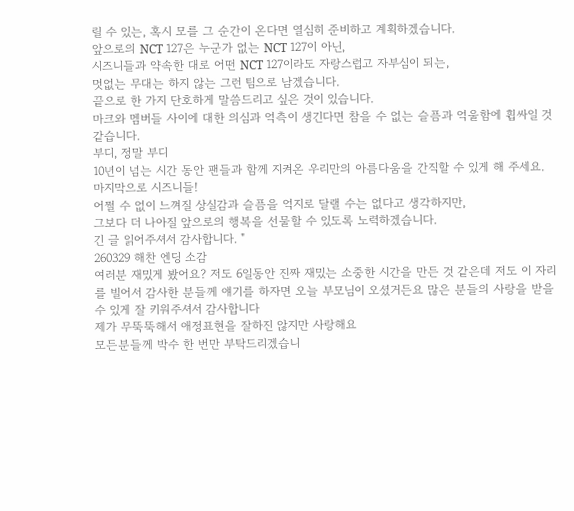릴 수 있는, 혹시 모를 그 순간이 온다면 열심히 준비하고 계획하겠습니다.
앞으로의 NCT 127은 누군가 없는 NCT 127이 아닌,
시즈니들과 약속한 대로 어떤 NCT 127이라도 자랑스럽고 자부심이 되는,
멋없는 무대는 하지 않는 그런 팀으로 남겠습니다.
끝으로 한 가지 단호하게 말씀드리고 싶은 것이 있습니다.
마크와 멤버들 사이에 대한 의심과 억측이 생긴다면 참을 수 없는 슬픔과 억울함에 휩싸일 것 같습니다.
부디, 정말 부디
10년이 넘는 시간 동안 팬들과 함께 지켜온 우리만의 아름다움을 간직할 수 있게 해 주세요.
마지막으로 시즈니들!
어쩔 수 없이 느껴질 상실감과 슬픔을 억지로 달랠 수는 없다고 생각하지만,
그보다 더 나아질 앞으로의 행복을 선물할 수 있도록 노력하겠습니다.
긴 글 읽어주셔서 감사합니다. "
260329 해찬 엔딩 소감
여러분 재밌게 봤어요? 저도 6일동안 진짜 재밌는 소중한 시간을 만든 것 같은데 저도 이 자리를 빌어서 감사한 분들께 얘기를 하자면 오늘 부모님이 오셨거든요 많은 분들의 사랑을 받을 수 있게 잘 키워주셔서 감사합니다
제가 무뚝뚝해서 애정표현을 잘하진 않지만 사랑해요
모든분들께 박수 한 번만 부탁드리겠습니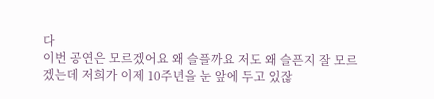다
이번 공연은 모르겠어요 왜 슬플까요 저도 왜 슬픈지 잘 모르겠는데 저희가 이제 10주년을 눈 앞에 두고 있잖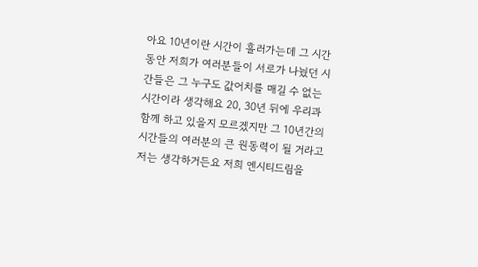아요 10년이란 시간이 흘러가는데 그 시간동안 저희가 여러분들이 서로가 나눴던 시간들은 그 누구도 값어치를 매길 수 없는 시간이라 생각해요 20, 30년 뒤에 우리과 함께 하고 있을지 모르겠지만 그 10년간의 시간들의 여러분의 큰 원동력이 될 거라고 저는 생각하거든요 저희 엔시티드림을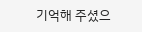기억해 주셨으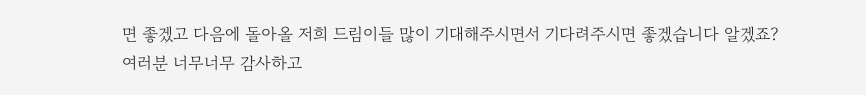면 좋겠고 다음에 돌아올 저희 드림이들 많이 기대해주시면서 기다려주시면 좋겠습니다 알겠죠?
여러분 너무너무 감사하고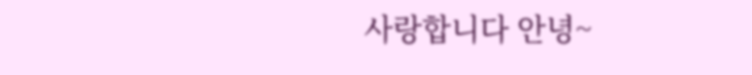사랑합니다 안녕~